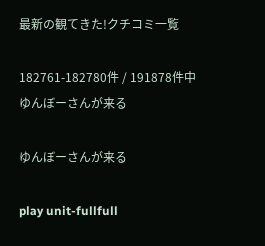最新の観てきた!クチコミ一覧

182761-182780件 / 191878件中
ゆんぼーさんが来る

ゆんぼーさんが来る

play unit-fullfull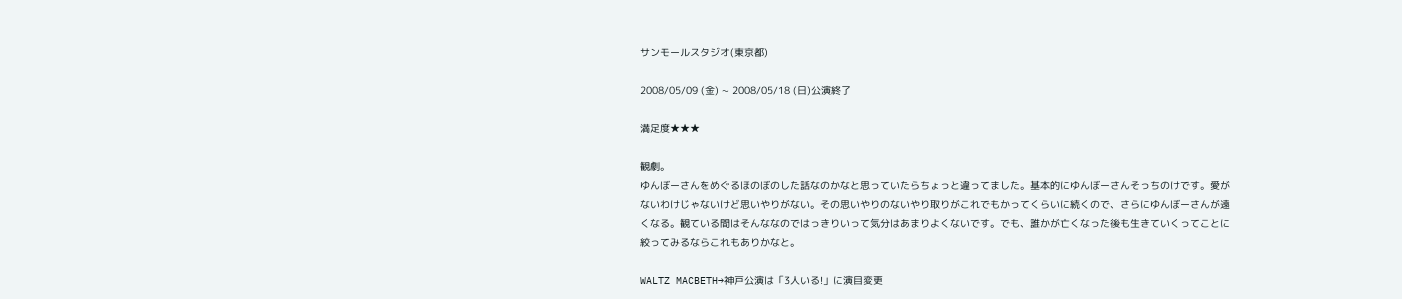サンモールスタジオ(東京都)

2008/05/09 (金) ~ 2008/05/18 (日)公演終了

満足度★★★

観劇。
ゆんぼーさんをめぐるほのぼのした話なのかなと思っていたらちょっと違ってました。基本的にゆんぼーさんそっちのけです。愛がないわけじゃないけど思いやりがない。その思いやりのないやり取りがこれでもかってくらいに続くので、さらにゆんぼーさんが遠くなる。観ている間はそんななのではっきりいって気分はあまりよくないです。でも、誰かが亡くなった後も生きていくってことに絞ってみるならこれもありかなと。

WALTZ MACBETH→神戸公演は「3人いる!」に演目変更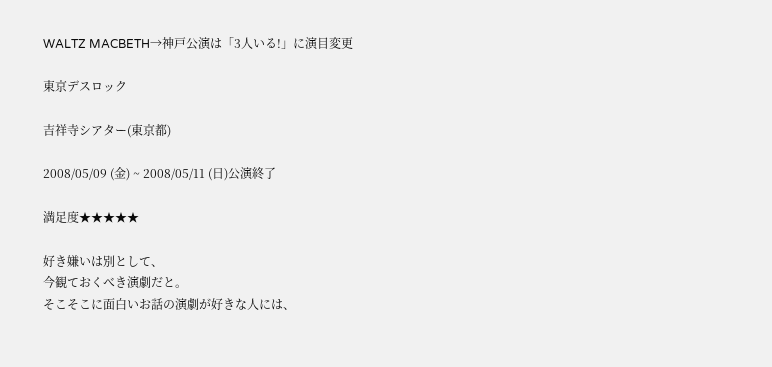WALTZ MACBETH→神戸公演は「3人いる!」に演目変更

東京デスロック

吉祥寺シアター(東京都)

2008/05/09 (金) ~ 2008/05/11 (日)公演終了

満足度★★★★★

好き嫌いは別として、
今観ておくべき演劇だと。
そこそこに面白いお話の演劇が好きな人には、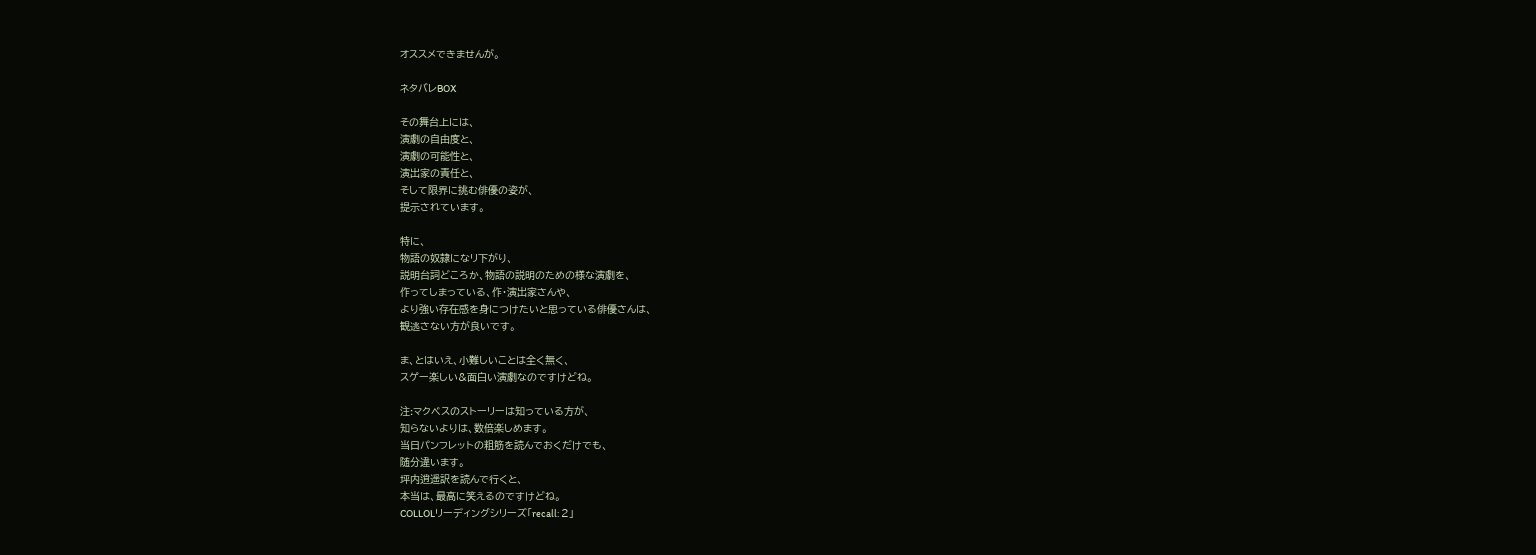オススメできませんが。

ネタバレBOX

その舞台上には、
演劇の自由度と、
演劇の可能性と、
演出家の責任と、
そして限界に挑む俳優の姿が、
提示されています。

特に、
物語の奴隷になリ下がり、
説明台詞どころか、物語の説明のための様な演劇を、
作ってしまっている、作・演出家さんや、
より強い存在感を身につけたいと思っている俳優さんは、
観逃さない方が良いです。

ま、とはいえ、小難しいことは全く無く、
スゲー楽しい&面白い演劇なのですけどね。

注:マクベスのストーリーは知っている方が、
知らないよりは、数倍楽しめます。
当日パンフレットの粗筋を読んでおくだけでも、
随分違います。
坪内逍遥訳を読んで行くと、
本当は、最高に笑えるのですけどね。
COLLOLリーディングシリーズ「recall: 2」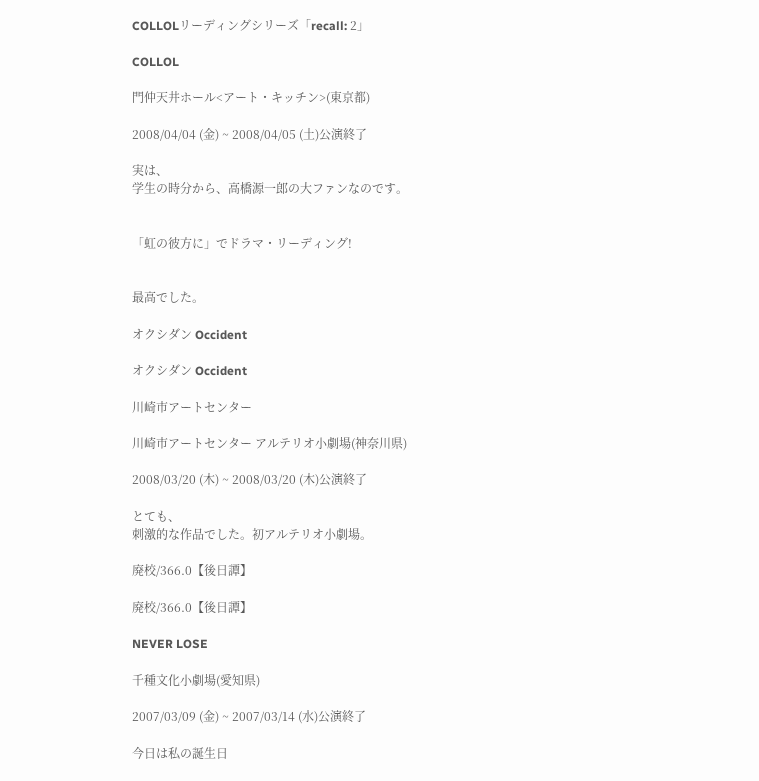COLLOLリーディングシリーズ「recall: 2」

COLLOL

門仲天井ホール<アート・キッチン>(東京都)

2008/04/04 (金) ~ 2008/04/05 (土)公演終了

実は、
学生の時分から、高橋源一郎の大ファンなのです。


「虹の彼方に」でドラマ・リーディング!


最高でした。

オクシダン Occident

オクシダン Occident

川崎市アートセンター

川崎市アートセンター アルテリオ小劇場(神奈川県)

2008/03/20 (木) ~ 2008/03/20 (木)公演終了

とても、
刺激的な作品でした。初アルテリオ小劇場。

廃校/366.0【後日譚】

廃校/366.0【後日譚】

NEVER LOSE

千種文化小劇場(愛知県)

2007/03/09 (金) ~ 2007/03/14 (水)公演終了

今日は私の誕生日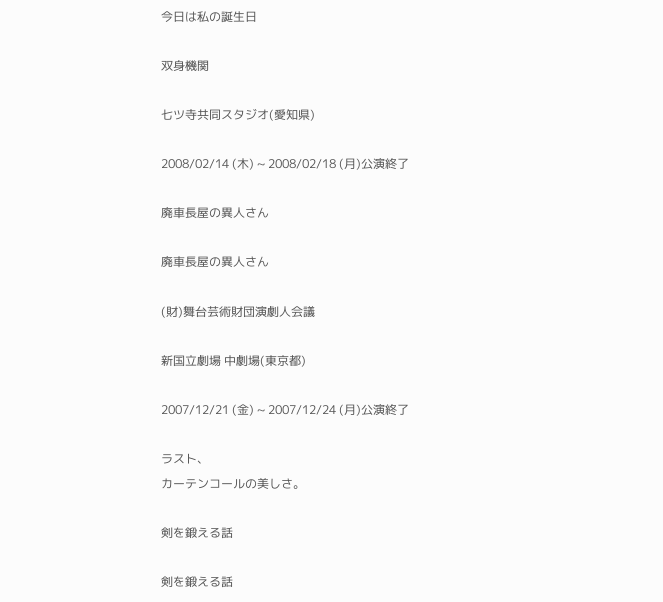今日は私の誕生日

双身機関

七ツ寺共同スタジオ(愛知県)

2008/02/14 (木) ~ 2008/02/18 (月)公演終了

廃車長屋の異人さん

廃車長屋の異人さん

(財)舞台芸術財団演劇人会議

新国立劇場 中劇場(東京都)

2007/12/21 (金) ~ 2007/12/24 (月)公演終了

ラスト、
カーテンコールの美しさ。

剣を鍛える話

剣を鍛える話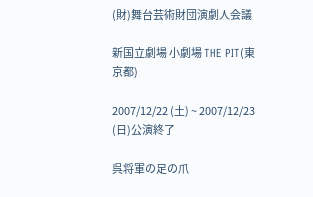(財)舞台芸術財団演劇人会議

新国立劇場 小劇場 THE PIT(東京都)

2007/12/22 (土) ~ 2007/12/23 (日)公演終了

呉将軍の足の爪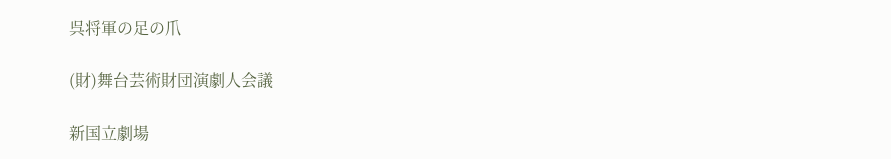呉将軍の足の爪

(財)舞台芸術財団演劇人会議

新国立劇場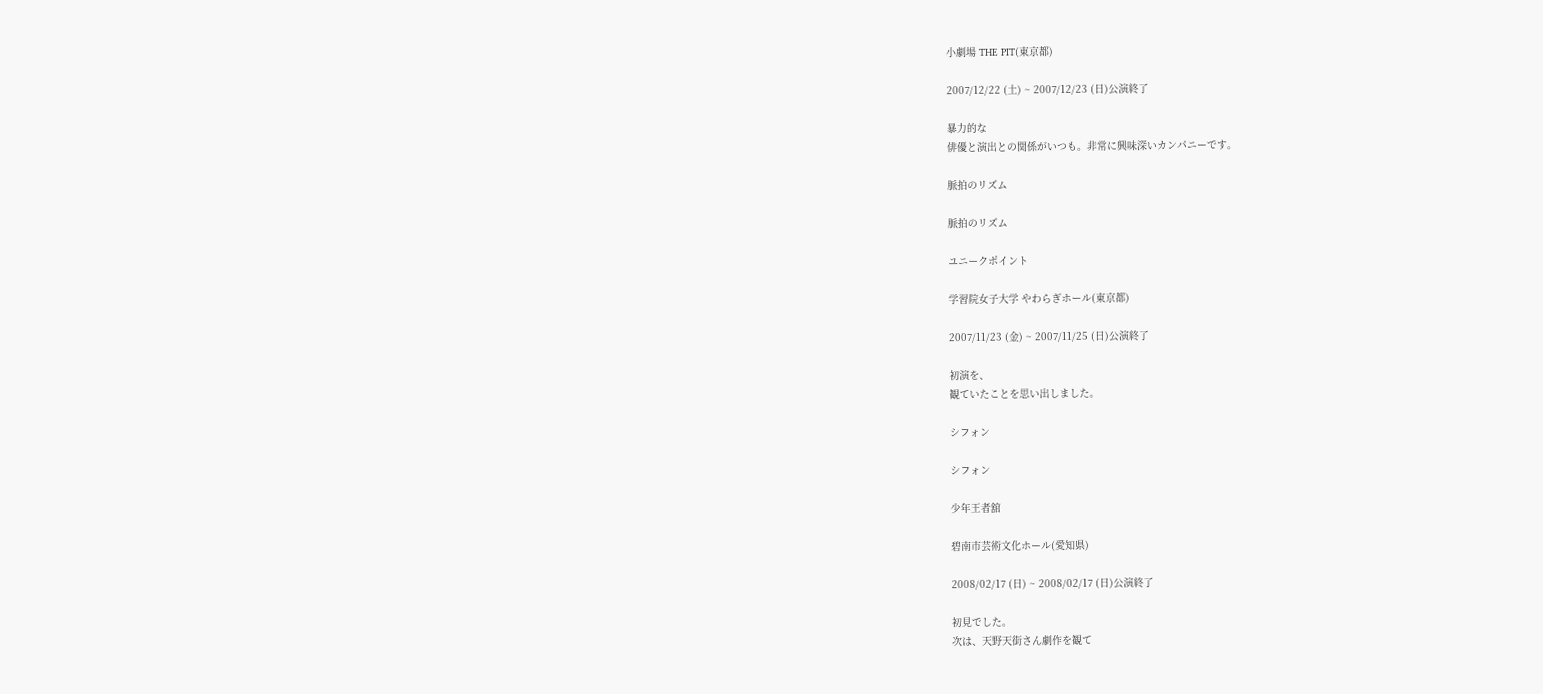小劇場 THE PIT(東京都)

2007/12/22 (土) ~ 2007/12/23 (日)公演終了

暴力的な
俳優と演出との関係がいつも。非常に興味深いカンパニーです。

脈拍のリズム

脈拍のリズム

ユニークポイント

学習院女子大学 やわらぎホール(東京都)

2007/11/23 (金) ~ 2007/11/25 (日)公演終了

初演を、
観ていたことを思い出しました。

シフォン

シフォン

少年王者舘

碧南市芸術文化ホール(愛知県)

2008/02/17 (日) ~ 2008/02/17 (日)公演終了

初見でした。
次は、天野天街さん劇作を観て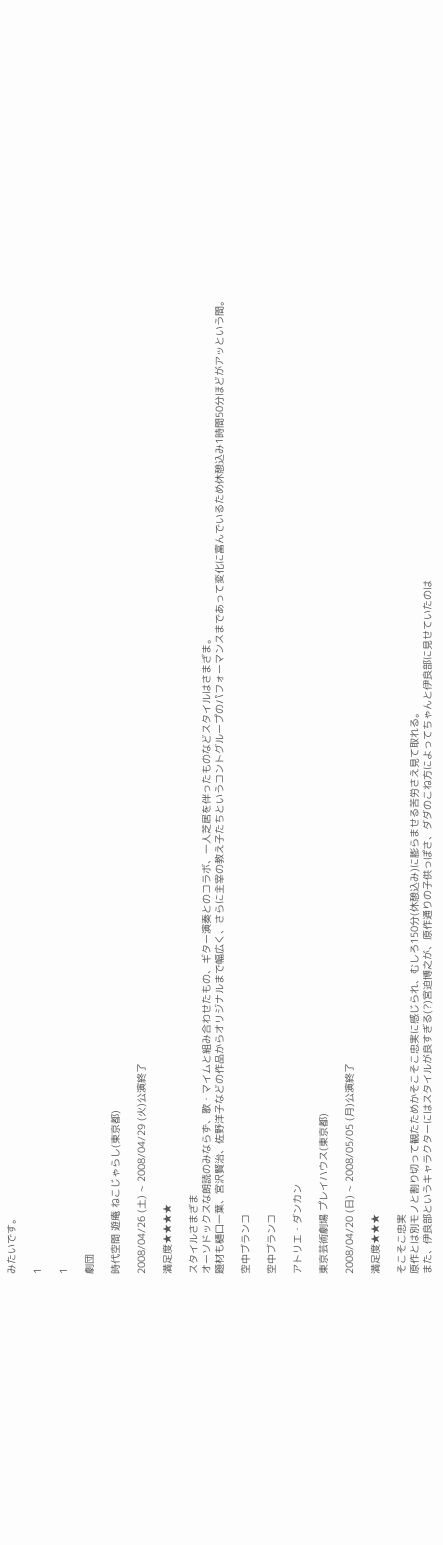みたいです。

1

1

劇団

時代空間 遊庵 ねこじゃらし(東京都)

2008/04/26 (土) ~ 2008/04/29 (火)公演終了

満足度★★★★

スタイルさまざま
オーソドックスな朗読のみならず、歌・マイムと組み合わせたもの、ギター演奏とのコラボ、一人芝居を伴ったものなどスタイルはさまざま。
題材も樋口一葉、宮沢賢治、佐野洋子などの作品からオリジナルまで幅広く、さらに主宰の教え子たちというコントグループのパフォーマンスまであって変化に富んでいるため休憩込み1時間50分ほどがアッという間。

空中ブランコ

空中ブランコ

アトリエ・ダンカン

東京芸術劇場 プレイハウス(東京都)

2008/04/20 (日) ~ 2008/05/05 (月)公演終了

満足度★★★

そこそこ忠実
原作とは別モノと割り切って観たためかそこそこ忠実に感じられ、むしろ150分(休憩込み)に膨らませる苦労さえ見て取れる。
また、伊良部というキャラクターにはスタイルが良すぎる(?)宮迫博之が、原作通りの子供っぽさ、ダダのこね方によってちゃんと伊良部に見せていたのは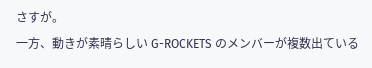さすが。
一方、動きが素晴らしい G-ROCKETS のメンバーが複数出ている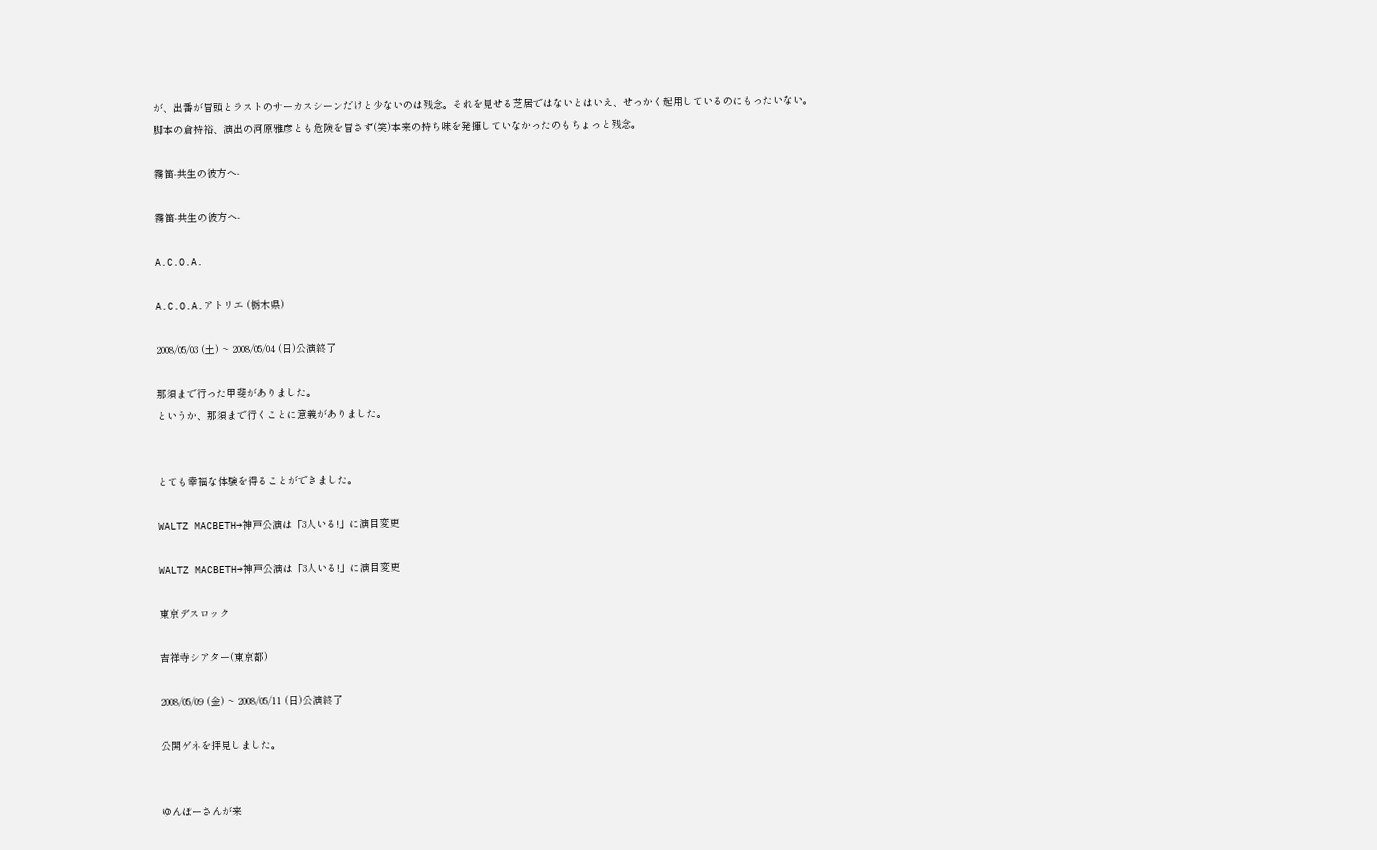が、出番が冒頭とラストのサーカスシーンだけと少ないのは残念。それを見せる芝居ではないとはいえ、せっかく起用しているのにもったいない。
脚本の倉持裕、演出の河原雅彦とも危険を冒さず(笑)本来の持ち味を発揮していなかったのもちょっと残念。

霧笛-共生の彼方へ-

霧笛-共生の彼方へ-

A.C.O.A.

A.C.O.A.アトリエ (栃木県)

2008/05/03 (土) ~ 2008/05/04 (日)公演終了

那須まで行った甲斐がありました。
というか、那須まで行くことに意義がありました。


とても幸福な体験を得ることができました。

WALTZ MACBETH→神戸公演は「3人いる!」に演目変更

WALTZ MACBETH→神戸公演は「3人いる!」に演目変更

東京デスロック

吉祥寺シアター(東京都)

2008/05/09 (金) ~ 2008/05/11 (日)公演終了

公開ゲネを拝見しました。


ゆんぼーさんが来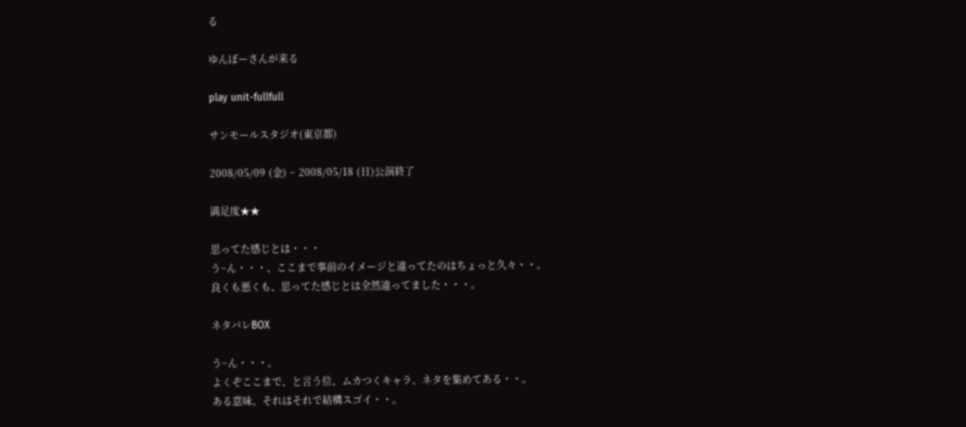る

ゆんぼーさんが来る

play unit-fullfull

サンモールスタジオ(東京都)

2008/05/09 (金) ~ 2008/05/18 (日)公演終了

満足度★★

思ってた感じとは・・・
う~ん・・・、ここまで事前のイメージと違ってたのはちょっと久々・・。
良くも悪くも、思ってた感じとは全然違ってました・・・。

ネタバレBOX

う~ん・・・。
よくぞここまで、と言う位、ムカつくキャラ、ネタを集めてある・・。
ある意味、それはそれで結構スゴイ・・。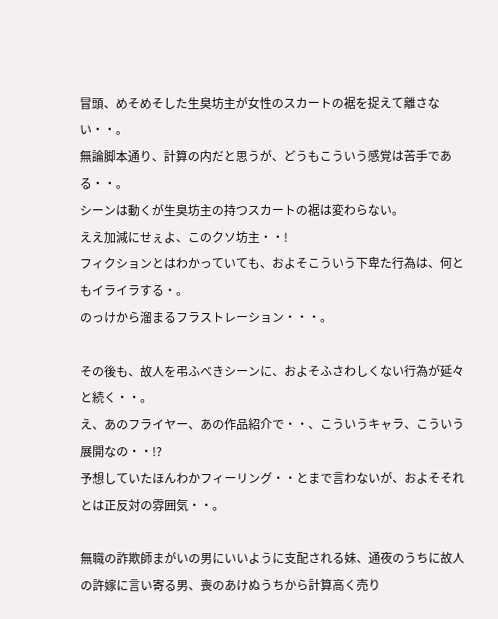冒頭、めそめそした生臭坊主が女性のスカートの裾を捉えて離さない・・。
無論脚本通り、計算の内だと思うが、どうもこういう感覚は苦手である・・。
シーンは動くが生臭坊主の持つスカートの裾は変わらない。
ええ加減にせぇよ、このクソ坊主・・!
フィクションとはわかっていても、およそこういう下卑た行為は、何ともイライラする・。
のっけから溜まるフラストレーション・・・。

その後も、故人を弔ふべきシーンに、およそふさわしくない行為が延々と続く・・。
え、あのフライヤー、あの作品紹介で・・、こういうキャラ、こういう展開なの・・!?
予想していたほんわかフィーリング・・とまで言わないが、およそそれとは正反対の雰囲気・・。

無職の詐欺師まがいの男にいいように支配される妹、通夜のうちに故人の許嫁に言い寄る男、喪のあけぬうちから計算高く売り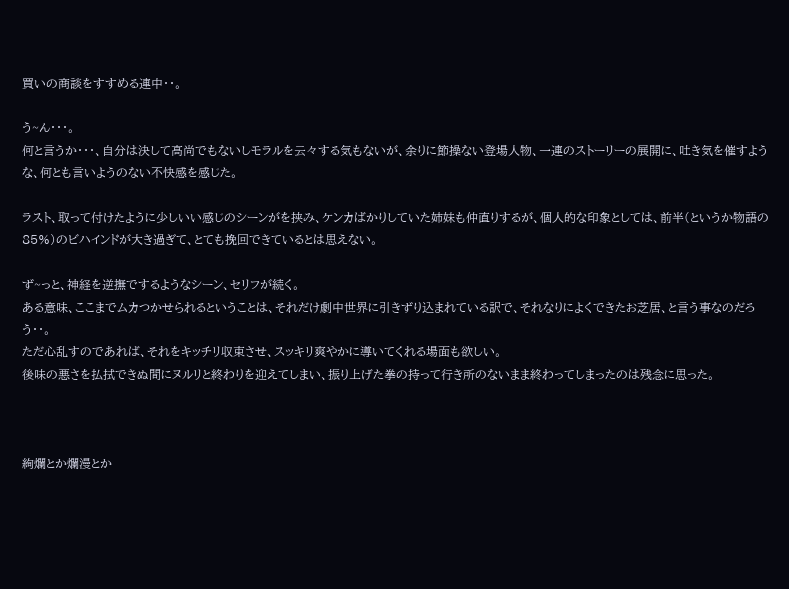買いの商談をすすめる連中・・。

う~ん・・・。
何と言うか・・・、自分は決して高尚でもないしモラルを云々する気もないが、余りに節操ない登場人物、一連のストーリーの展開に、吐き気を催すような、何とも言いようのない不快感を感じた。

ラスト、取って付けたように少しいい感じのシーンがを挟み、ケンカばかりしていた姉妹も仲直りするが、個人的な印象としては、前半(というか物語の85%)のビハインドが大き過ぎて、とても挽回できているとは思えない。

ず~っと、神経を逆撫でするようなシーン、セリフが続く。
ある意味、ここまでムカつかせられるということは、それだけ劇中世界に引きずり込まれている訳で、それなりによくできたお芝居、と言う事なのだろう・・。
ただ心乱すのであれば、それをキッチリ収束させ、スッキリ爽やかに導いてくれる場面も欲しい。
後味の悪さを払拭できぬ間にヌルリと終わりを迎えてしまい、振り上げた拳の持って行き所のないまま終わってしまったのは残念に思った。



絢爛とか爛漫とか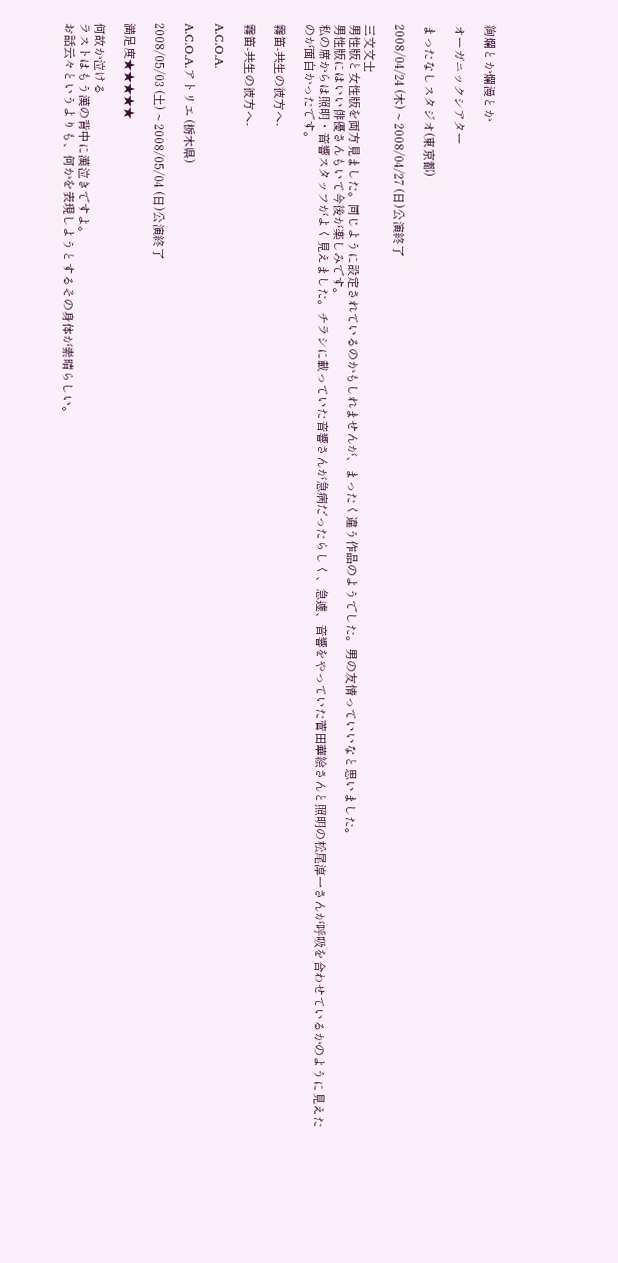絢爛とか爛漫とか

オーガニックシアター

まったなしスタジオ(東京都)

2008/04/24 (木) ~ 2008/04/27 (日)公演終了

三文文士
男性版と女性版を両方見ました。同じように設定されているのかもしれませんが、まったく違う作品のようでした。男の友情っていいなと思いました。
男性版にはいい俳優さんもいて今後が楽しみです。
私の席からは照明・音響スタッフがよく見えました。チラシに載っていた音響さんが急病だったらしく、急遽、音響をやっていた菅田華絵さんと照明の松尾淳一さんが呼吸を合わせているかのように見えたのが面白かったです。

霧笛-共生の彼方へ-

霧笛-共生の彼方へ-

A.C.O.A.

A.C.O.A.アトリエ (栃木県)

2008/05/03 (土) ~ 2008/05/04 (日)公演終了

満足度★★★★★

何故か泣ける
ラストはもう漢の背中に漢泣きですよ。
お話云々というよりも、何かを表現しようとするその身体が素晴らしい。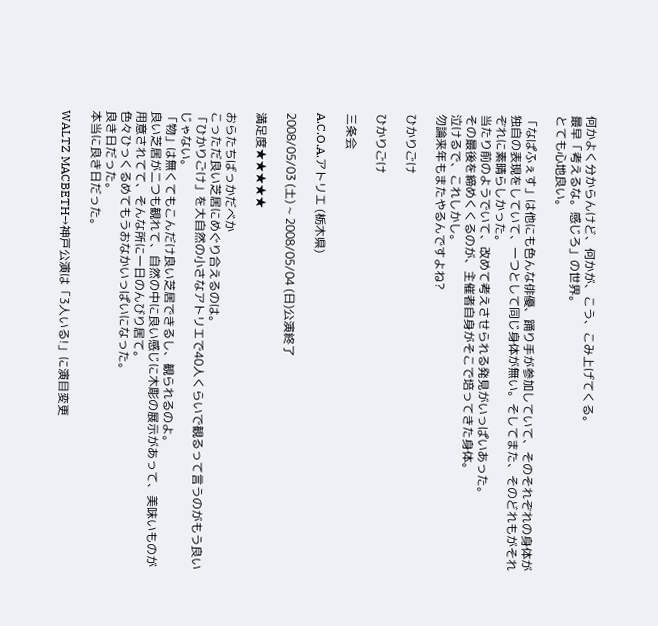何かよく分からんけど、何かが、こう、こみ上げてくる。
最早「考えるな。感じろ」の世界。
とても心地良い。

「なぱふぇす」は他にも色んな俳優、踊り手が参加していて、そのそれぞれの身体が独自の表現をしていて、一つとして同じ身体が無い。そしてまた、そのどれもがそれぞれに素晴らしかった。
当たり前のようでいて、改めて考えさせられる発見がいっぱいあった。
その最後を締めくくるのが、主催者自身がそこで培ってきた身体。
泣けるで、これしかし。
勿論来年もまたやるんですよね?

ひかりごけ

ひかりごけ

三条会

A.C.O.A.アトリエ (栃木県)

2008/05/03 (土) ~ 2008/05/04 (日)公演終了

満足度★★★★★

おらたちばっかだべか
こっただ良い芝居にめぐり合えるのは。
「ひかりごけ」を大自然の小さなアトリエで40人くらいで観るって言うのがもう良いじゃない。
「物」は無くてもこんだけ良い芝居できるし、観られるのよ。
良い芝居が二つも観れて、自然の中に良い感じに木彫の展示があって、美味いものが用意されてて、そんな所に一日のんびり居て。
色々ひっくるめてもうおなかいっぱいになった。
良き日だった。
本当に良き日だった。

WALTZ MACBETH→神戸公演は「3人いる!」に演目変更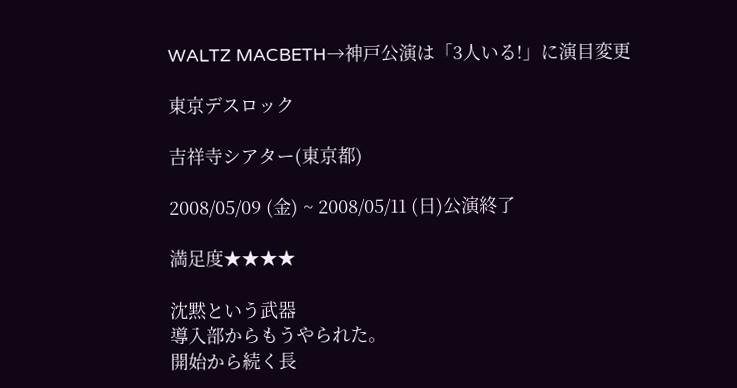WALTZ MACBETH→神戸公演は「3人いる!」に演目変更

東京デスロック

吉祥寺シアター(東京都)

2008/05/09 (金) ~ 2008/05/11 (日)公演終了

満足度★★★★

沈黙という武器
導入部からもうやられた。
開始から続く長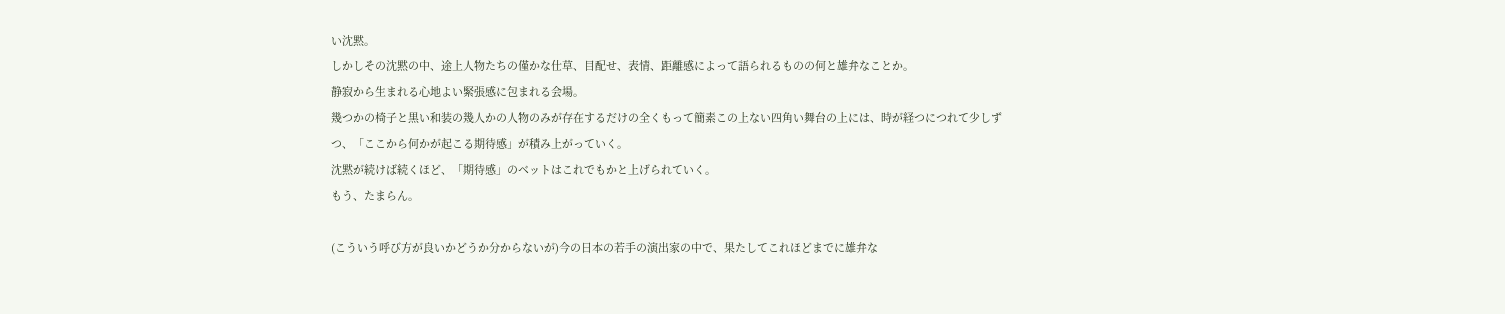い沈黙。
しかしその沈黙の中、途上人物たちの僅かな仕草、目配せ、表情、距離感によって語られるものの何と雄弁なことか。
静寂から生まれる心地よい緊張感に包まれる会場。
幾つかの椅子と黒い和装の幾人かの人物のみが存在するだけの全くもって簡素この上ない四角い舞台の上には、時が経つにつれて少しずつ、「ここから何かが起こる期待感」が積み上がっていく。
沈黙が続けば続くほど、「期待感」のベットはこれでもかと上げられていく。
もう、たまらん。

(こういう呼び方が良いかどうか分からないが)今の日本の若手の演出家の中で、果たしてこれほどまでに雄弁な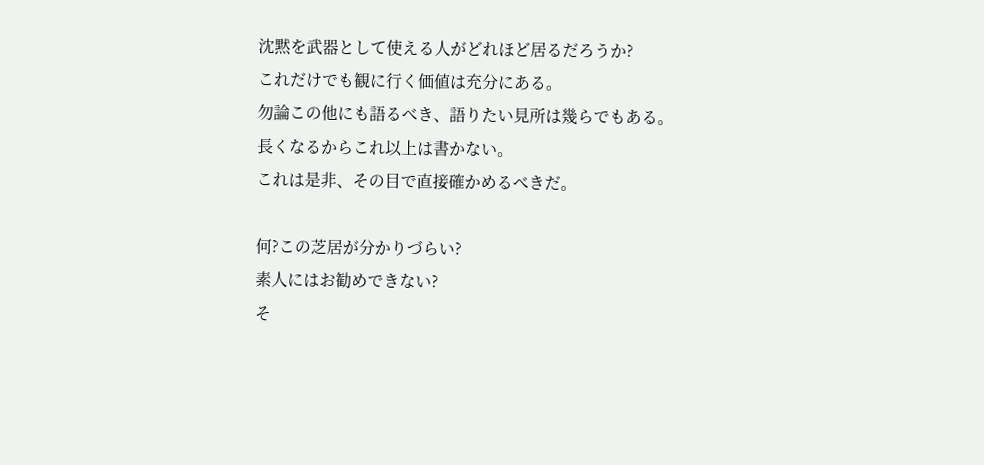沈黙を武器として使える人がどれほど居るだろうか?
これだけでも観に行く価値は充分にある。
勿論この他にも語るべき、語りたい見所は幾らでもある。
長くなるからこれ以上は書かない。
これは是非、その目で直接確かめるべきだ。

何?この芝居が分かりづらい?
素人にはお勧めできない?
そ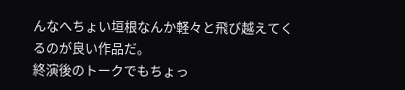んなへちょい垣根なんか軽々と飛び越えてくるのが良い作品だ。
終演後のトークでもちょっ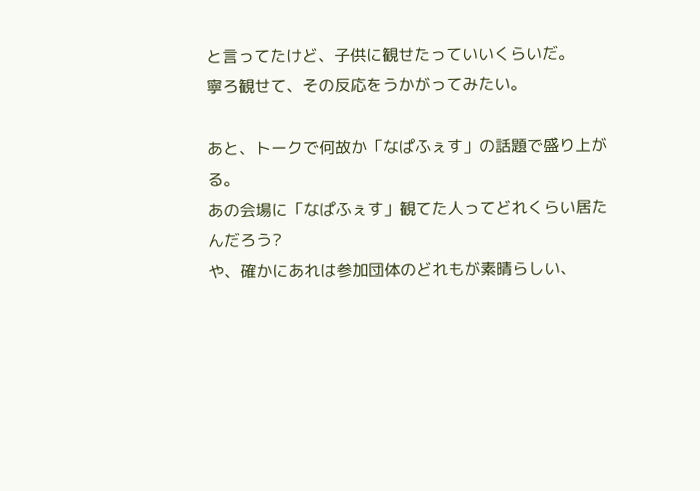と言ってたけど、子供に観せたっていいくらいだ。
寧ろ観せて、その反応をうかがってみたい。

あと、トークで何故か「なぱふぇす」の話題で盛り上がる。
あの会場に「なぱふぇす」観てた人ってどれくらい居たんだろう?
や、確かにあれは参加団体のどれもが素晴らしい、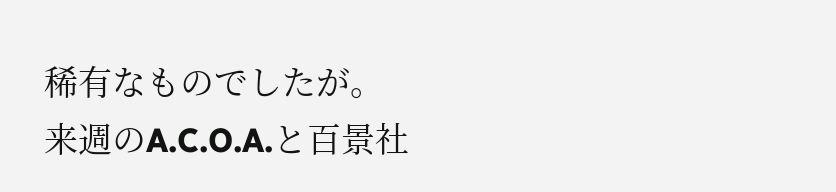稀有なものでしたが。
来週のA.C.O.A.と百景社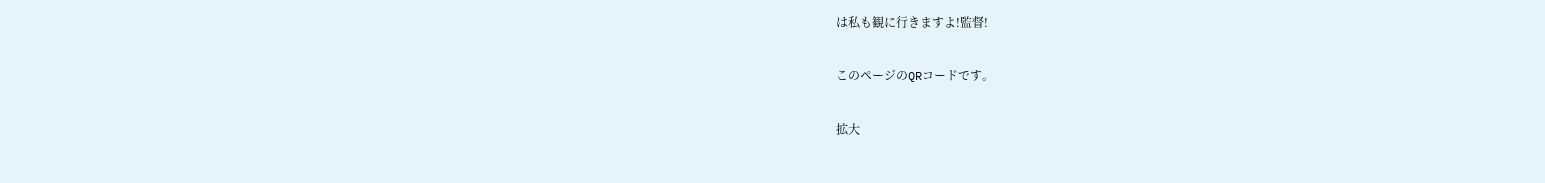は私も観に行きますよ!監督!

このページのQRコードです。

拡大